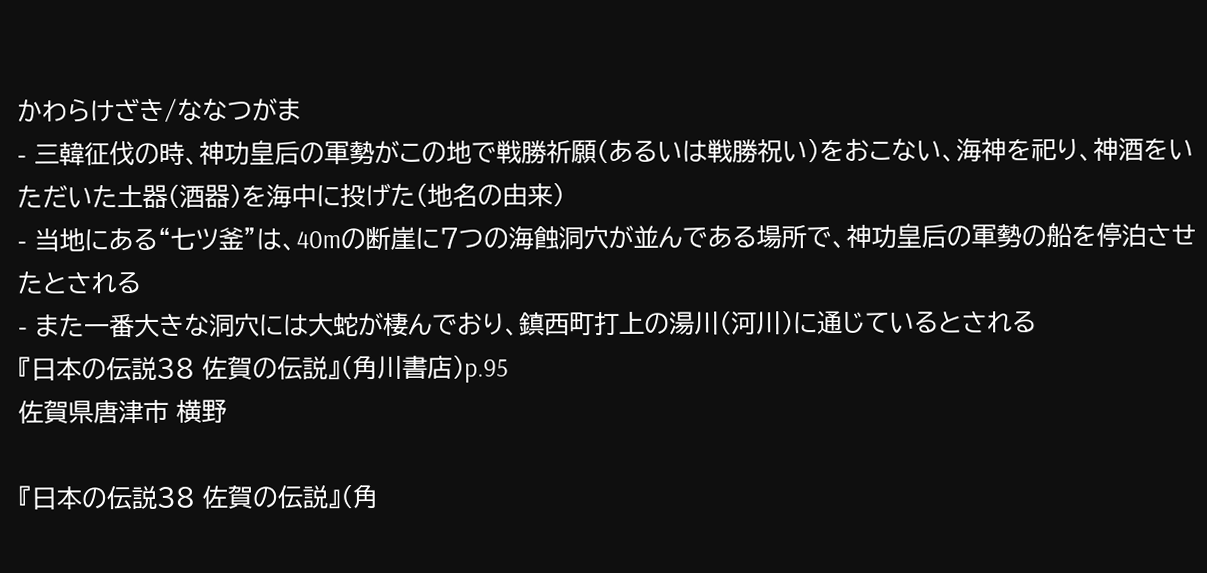かわらけざき/ななつがま
- 三韓征伐の時、神功皇后の軍勢がこの地で戦勝祈願(あるいは戦勝祝い)をおこない、海神を祀り、神酒をいただいた土器(酒器)を海中に投げた(地名の由来)
- 当地にある“七ツ釜”は、40mの断崖に7つの海蝕洞穴が並んである場所で、神功皇后の軍勢の船を停泊させたとされる
- また一番大きな洞穴には大蛇が棲んでおり、鎮西町打上の湯川(河川)に通じているとされる
『日本の伝説38 佐賀の伝説』(角川書店)p.95
佐賀県唐津市 横野

『日本の伝説38 佐賀の伝説』(角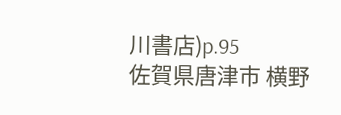川書店)p.95
佐賀県唐津市 横野